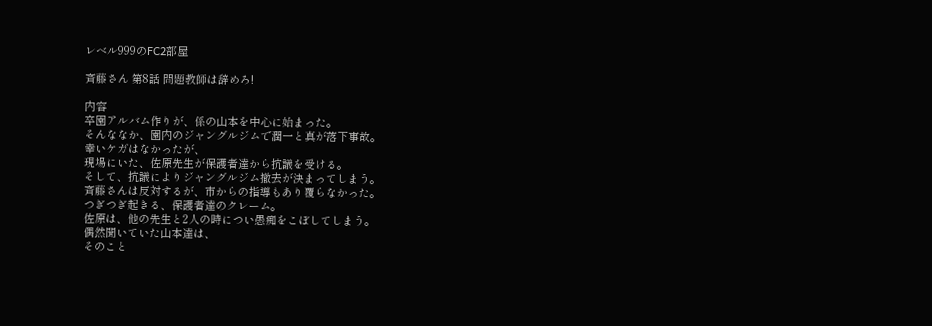レベル999のFC2部屋

斉藤さん 第8話 問題教師は辞めろ!

内容
卒園アルバム作りが、係の山本を中心に始まった。
そんななか、園内のジャングルジムで潤一と真が落下事故。
幸いケガはなかったが、
現場にいた、佐原先生が保護者達から抗議を受ける。
そして、抗議によりジャングルジム撤去が決まってしまう。
斉藤さんは反対するが、市からの指導もあり覆らなかった。
つぎつぎ起きる、保護者達のクレーム。
佐原は、他の先生と2人の時につい愚痴をこぼしてしまう。
偶然聞いていた山本達は、
そのこと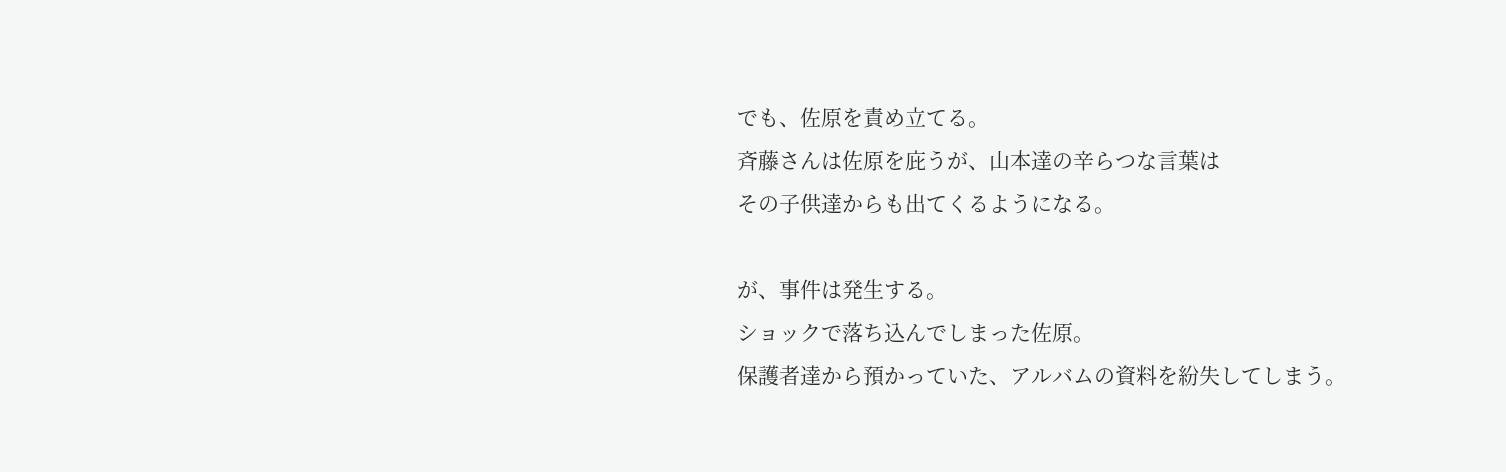でも、佐原を責め立てる。
斉藤さんは佐原を庇うが、山本達の辛らつな言葉は
その子供達からも出てくるようになる。

が、事件は発生する。
ショックで落ち込んでしまった佐原。
保護者達から預かっていた、アルバムの資料を紛失してしまう。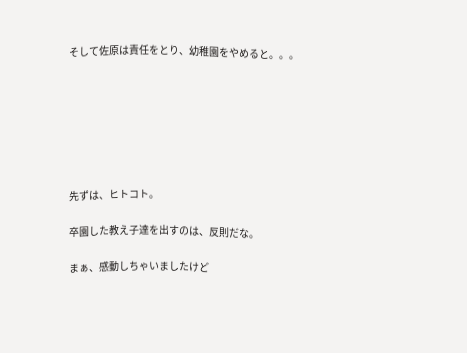そして佐原は責任をとり、幼稚園をやめると。。。







先ずは、ヒトコト。

卒園した教え子達を出すのは、反則だな。

まぁ、感動しちゃいましたけど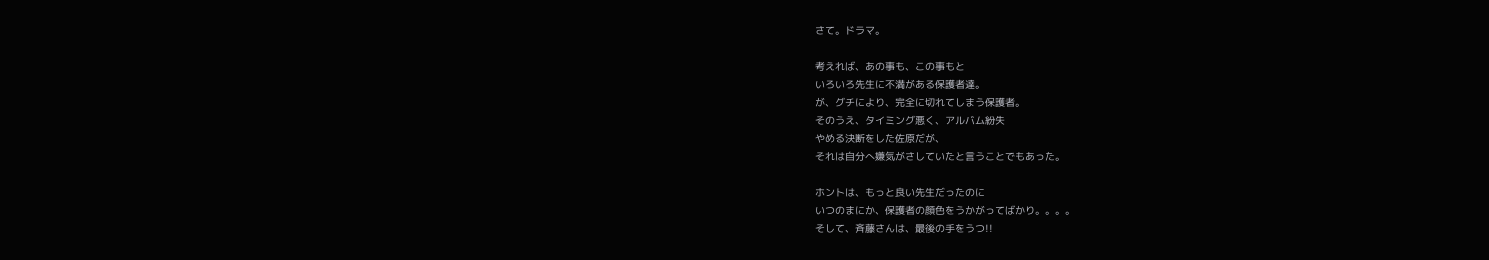さて。ドラマ。

考えれば、あの事も、この事もと
いろいろ先生に不満がある保護者達。
が、グチにより、完全に切れてしまう保護者。
そのうえ、タイミング悪く、アルバム紛失
やめる決断をした佐原だが、
それは自分へ嫌気がさしていたと言うことでもあった。

ホントは、もっと良い先生だったのに
いつのまにか、保護者の顔色をうかがってばかり。。。。
そして、斉藤さんは、最後の手をうつ!!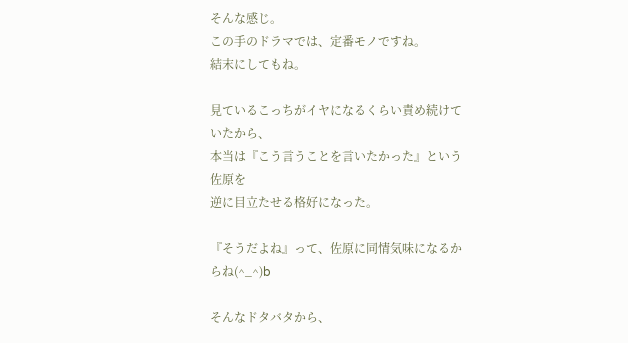そんな感じ。
この手のドラマでは、定番モノですね。
結末にしてもね。

見ているこっちがイヤになるくらい責め続けていたから、
本当は『こう言うことを言いたかった』という佐原を
逆に目立たせる格好になった。

『そうだよね』って、佐原に同情気味になるからね(^_^)b

そんなドタバタから、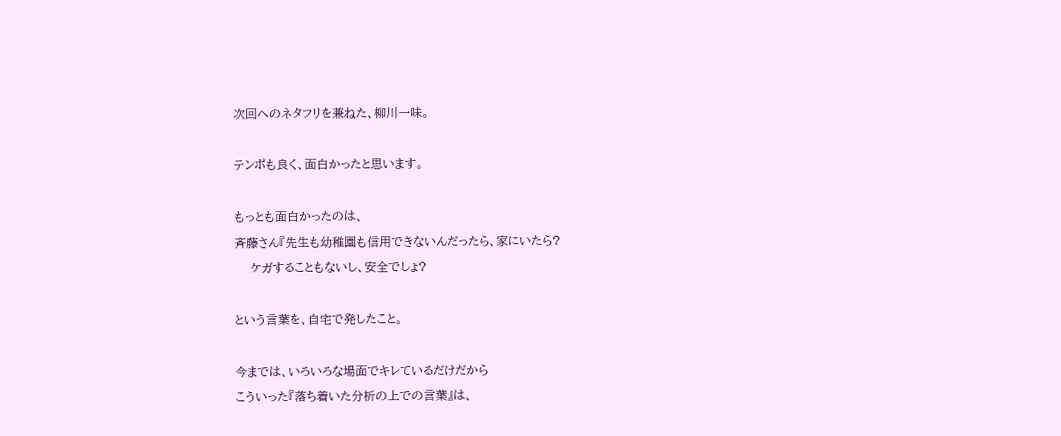次回へのネタフリを兼ねた、柳川一味。

テンポも良く、面白かったと思います。

もっとも面白かったのは、
斉藤さん『先生も幼稚園も信用できないんだったら、家にいたら?
    ケガすることもないし、安全でしょ?

という言葉を、自宅で発したこと。

今までは、いろいろな場面でキレているだけだから
こういった『落ち着いた分析の上での言葉』は、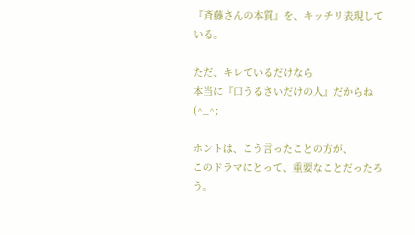『斉藤さんの本質』を、キッチリ表現している。

ただ、キレているだけなら
本当に『口うるさいだけの人』だからね(^_^;

ホントは、こう言ったことの方が、
このドラマにとって、重要なことだったろう。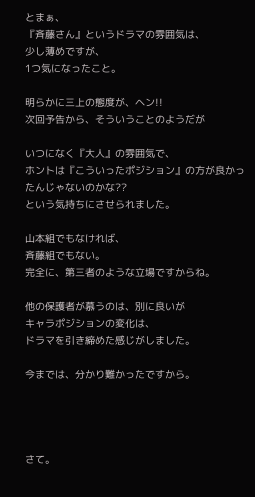とまぁ、
『斉藤さん』というドラマの雰囲気は、
少し薄めですが、
1つ気になったこと。

明らかに三上の態度が、ヘン!!
次回予告から、そういうことのようだが

いつになく『大人』の雰囲気で、
ホントは『こういったポジション』の方が良かったんじゃないのかな??
という気持ちにさせられました。

山本組でもなければ、
斉藤組でもない。
完全に、第三者のような立場ですからね。

他の保護者が慕うのは、別に良いが
キャラポジションの変化は、
ドラマを引き締めた感じがしました。

今までは、分かり難かったですから。




さて。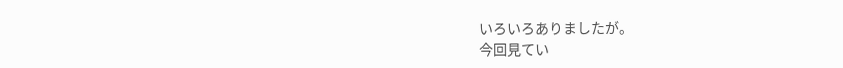いろいろありましたが。
今回見てい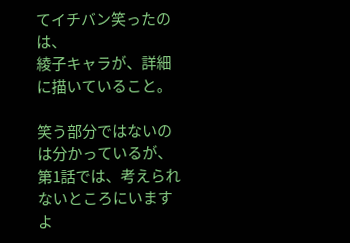てイチバン笑ったのは、
綾子キャラが、詳細に描いていること。

笑う部分ではないのは分かっているが、
第1話では、考えられないところにいますよ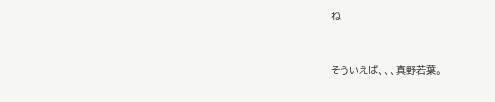ね


そういえば、、、真野若葉。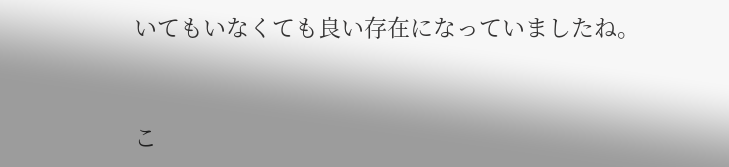いてもいなくても良い存在になっていましたね。



こ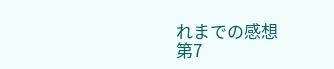れまでの感想
第7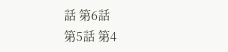話 第6話
第5話 第4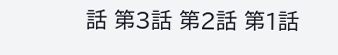話 第3話 第2話 第1話